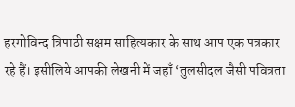हरगोविन्द त्रिपाठी सक्षम साहित्यकार के साथ आप एक पत्रकार रहे हैं। इसीलिये आपकी लेखनी में जहाँ ‘तुलसीदल जैसी पवित्रता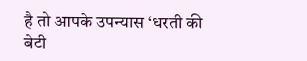है तो आपके उपन्यास ‘धरती की बेटी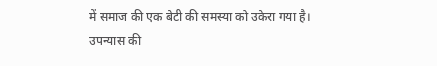में समाज की एक बेटी की समस्या को उकेरा गया है। उपन्यास की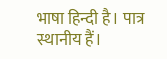भाषा हिन्दी है। पात्र स्थानीय हैं।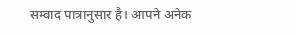सम्वाद पात्रानुसार है। आपने अनेक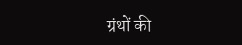ग्रंथों की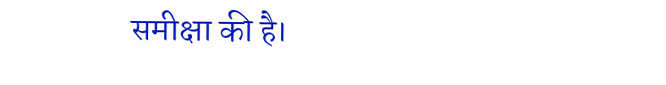समीक्षा की है।